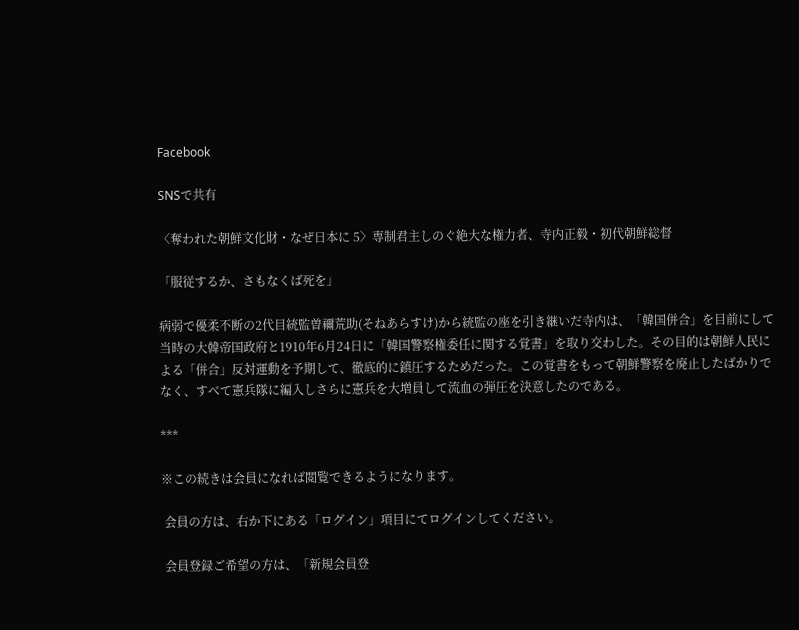Facebook

SNSで共有

〈奪われた朝鮮文化財・なぜ日本に 5〉専制君主しのぐ絶大な権力者、寺内正毅・初代朝鮮総督

「服従するか、さもなくば死を」

病弱で優柔不断の2代目統監曽禰荒助(そねあらすけ)から統監の座を引き継いだ寺内は、「韓国併合」を目前にして当時の大韓帝国政府と1910年6月24日に「韓国警察権委任に関する覚書」を取り交わした。その目的は朝鮮人民による「併合」反対運動を予期して、徹底的に鎮圧するためだった。この覚書をもって朝鮮警察を廃止したばかりでなく、すべて憲兵隊に編入しさらに憲兵を大増員して流血の弾圧を決意したのである。

***

※この続きは会員になれば閲覧できるようになります。

 会員の方は、右か下にある「ログイン」項目にてログインしてください。

 会員登録ご希望の方は、「新規会員登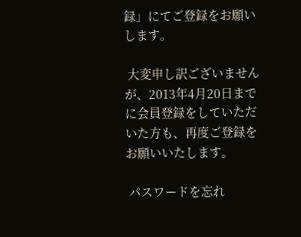録」にてご登録をお願いします。

 大変申し訳ございませんが、2013年4月20日までに会員登録をしていただいた方も、再度ご登録をお願いいたします。

 パスワードを忘れ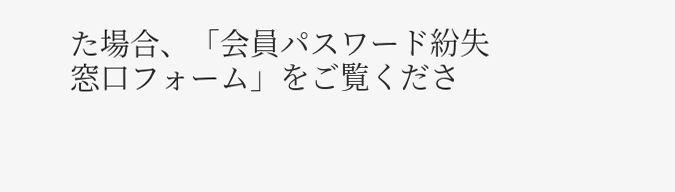た場合、「会員パスワード紛失窓口フォーム」をご覧くださ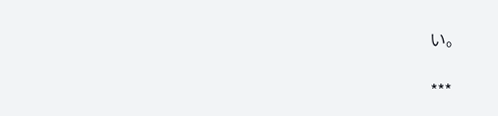い。

***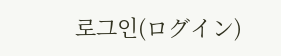로그인(ログイン)